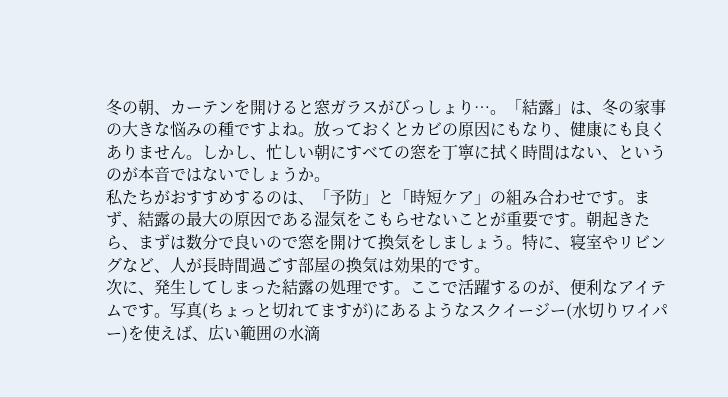冬の朝、カーテンを開けると窓ガラスがびっしょり…。「結露」は、冬の家事の大きな悩みの種ですよね。放っておくとカビの原因にもなり、健康にも良くありません。しかし、忙しい朝にすべての窓を丁寧に拭く時間はない、というのが本音ではないでしょうか。
私たちがおすすめするのは、「予防」と「時短ケア」の組み合わせです。まず、結露の最大の原因である湿気をこもらせないことが重要です。朝起きたら、まずは数分で良いので窓を開けて換気をしましょう。特に、寝室やリビングなど、人が長時間過ごす部屋の換気は効果的です。
次に、発生してしまった結露の処理です。ここで活躍するのが、便利なアイテムです。写真(ちょっと切れてますが)にあるようなスクイージー(水切りワイパー)を使えば、広い範囲の水滴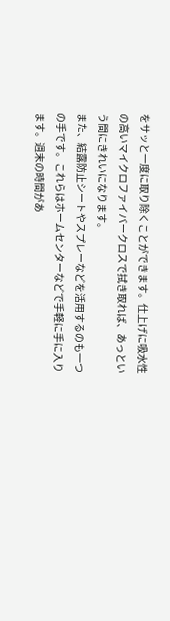をサッと一度に取り除くことができます。仕上げに吸水性の高いマイクロファイバークロスで拭き取れば、あっという間にきれいになります。
また、結露防止シートやスプレーなどを活用するのも一つの手です。これらはホームセンターなどで手軽に手に入ります。週末の時間があ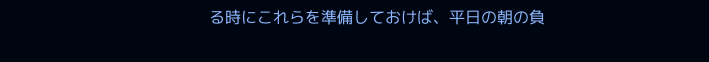る時にこれらを準備しておけば、平日の朝の負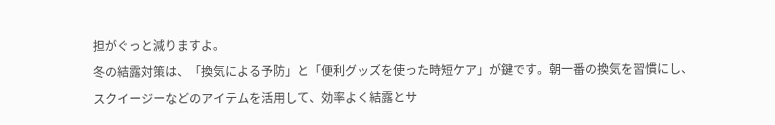担がぐっと減りますよ。
冬の結露対策は、「換気による予防」と「便利グッズを使った時短ケア」が鍵です。朝一番の換気を習慣にし、スクイージーなどのアイテムを活用して、効率よく結露とサ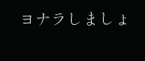ヨナラしましょ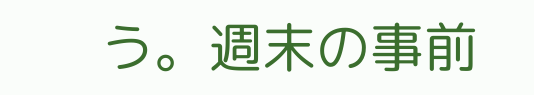う。週末の事前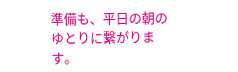準備も、平日の朝のゆとりに繋がります。